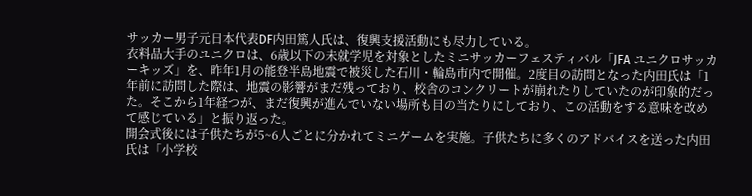サッカー男子元日本代表DF内田篤人氏は、復興支援活動にも尽力している。
衣料品大手のユニクロは、6歳以下の未就学児を対象としたミニサッカーフェスティバル「JFA ユニクロサッカーキッズ」を、昨年1月の能登半島地震で被災した石川・輪島市内で開催。2度目の訪問となった内田氏は「1年前に訪問した際は、地震の影響がまだ残っており、校舎のコンクリートが崩れたりしていたのが印象的だった。そこから1年経つが、まだ復興が進んでいない場所も目の当たりにしており、この活動をする意味を改めて感じている」と振り返った。
開会式後には子供たちが5~6人ごとに分かれてミニゲームを実施。子供たちに多くのアドバイスを送った内田氏は「小学校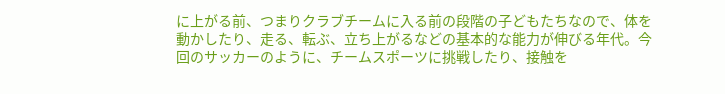に上がる前、つまりクラブチームに入る前の段階の子どもたちなので、体を動かしたり、走る、転ぶ、立ち上がるなどの基本的な能力が伸びる年代。今回のサッカーのように、チームスポーツに挑戦したり、接触を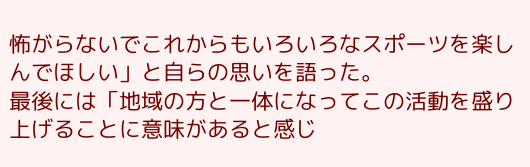怖がらないでこれからもいろいろなスポーツを楽しんでほしい」と自らの思いを語った。
最後には「地域の方と一体になってこの活動を盛り上げることに意味があると感じ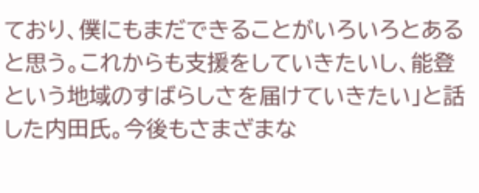ており、僕にもまだできることがいろいろとあると思う。これからも支援をしていきたいし、能登という地域のすばらしさを届けていきたい」と話した内田氏。今後もさまざまな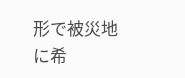形で被災地に希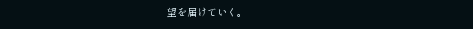望を届けていく。